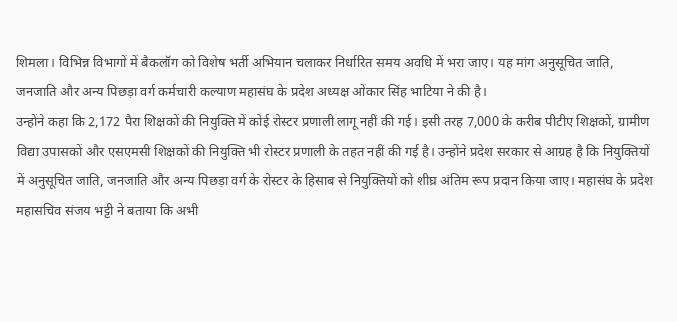शिमला। विभिन्न विभागों में बैकलॉग को विशेष भर्ती अभियान चलाकर निर्धारित समय अवधि में भरा जाए। यह मांग अनुसूचित जाति, जनजाति और अन्य पिछड़ा वर्ग कर्मचारी कल्याण महासंघ के प्रदेश अध्यक्ष ओंकार सिंह भाटिया ने की है।
उन्होंने कहा कि 2,172 पैरा शिक्षकों की नियुक्ति में कोई रोस्टर प्रणाली लागू नहीं की गई। इसी तरह 7,000 के करीब पीटीए शिक्षकों, ग्रामीण विद्या उपासकों और एसएमसी शिक्षकों की नियुक्ति भी रोस्टर प्रणाली के तहत नहीं की गई है। उन्होंने प्रदेश सरकार से आग्रह है कि नियुक्तियों में अनुसूचित जाति, जनजाति और अन्य पिछड़ा वर्ग के रोस्टर के हिसाब से नियुक्तियों को शीघ्र अंतिम रूप प्रदान किया जाए। महासंघ के प्रदेश महासचिव संजय भट्टी ने बताया कि अभी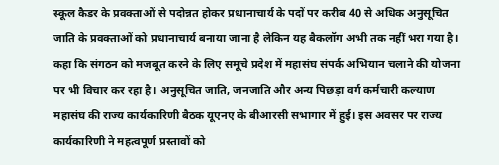स्कूल कैडर के प्रवक्ताओं से पदोन्नत होकर प्रधानाचार्य के पदों पर करीब 40 से अधिक अनुसूचित जाति के प्रवक्ताओं को प्रधानाचार्य बनाया जाना है लेकिन यह बैकलॉग अभी तक नहीं भरा गया है। कहा कि संगठन को मजबूत करने के लिए समूचे प्रदेश में महासंघ संपर्क अभियान चलाने की योजना पर भी विचार कर रहा है। अनुसूचित जाति, जनजाति और अन्य पिछड़ा वर्ग कर्मचारी कल्याण महासंघ की राज्य कार्यकारिणी बैठक यूएनए के बीआरसी सभागार में हुई। इस अवसर पर राज्य कार्यकारिणी ने महत्वपूर्ण प्रस्तावों को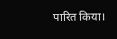पारित किया।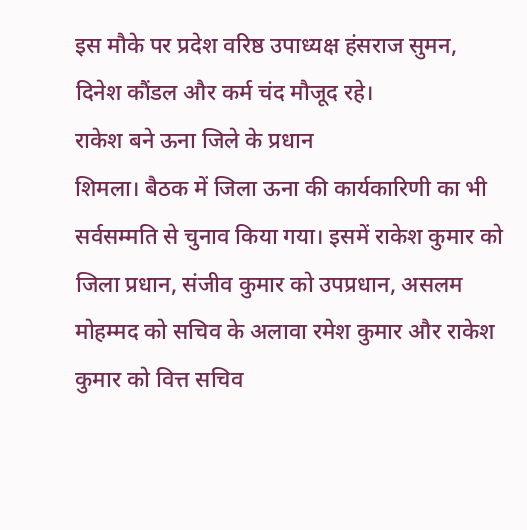इस मौके पर प्रदेश वरिष्ठ उपाध्यक्ष हंसराज सुमन, दिनेश कौंडल और कर्म चंद मौजूद रहे।
राकेश बने ऊना जिले के प्रधान
शिमला। बैठक में जिला ऊना की कार्यकारिणी का भी सर्वसम्मति से चुनाव किया गया। इसमें राकेश कुमार को जिला प्रधान, संजीव कुमार को उपप्रधान, असलम मोहम्मद को सचिव के अलावा रमेश कुमार और राकेश कुमार को वित्त सचिव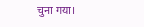चुना गया।